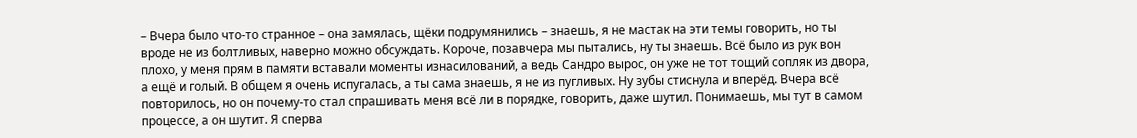– Вчера было что-то странное – она замялась, щёки подрумянились – знаешь, я не мастак на эти темы говорить, но ты вроде не из болтливых, наверно можно обсуждать. Короче, позавчера мы пытались, ну ты знаешь. Всё было из рук вон плохо, у меня прям в памяти вставали моменты изнасилований, а ведь Сандро вырос, он уже не тот тощий сопляк из двора, а ещё и голый. В общем я очень испугалась, а ты сама знаешь, я не из пугливых. Ну зубы стиснула и вперёд. Вчера всё повторилось, но он почему-то стал спрашивать меня всё ли в порядке, говорить, даже шутил. Понимаешь, мы тут в самом процессе, а он шутит. Я сперва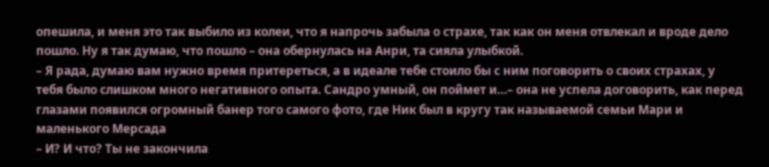опешила, и меня это так выбило из колеи, что я напрочь забыла о страхе, так как он меня отвлекал и вроде дело пошло. Ну я так думаю, что пошло – она обернулась на Анри, та сияла улыбкой.
– Я рада, думаю вам нужно время притереться, а в идеале тебе стоило бы с ним поговорить о своих страхах, у тебя было слишком много негативного опыта. Сандро умный, он поймет и…– она не успела договорить, как перед глазами появился огромный банер того самого фото, где Ник был в кругу так называемой семьи Мари и маленького Мерсада
– И? И что? Ты не закончила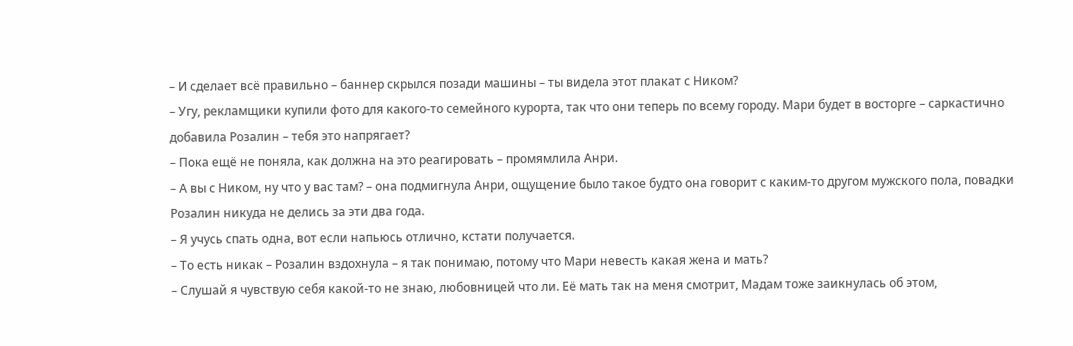– И сделает всё правильно – баннер скрылся позади машины – ты видела этот плакат с Ником?
– Угу, рекламщики купили фото для какого-то семейного курорта, так что они теперь по всему городу. Мари будет в восторге – саркастично добавила Розалин – тебя это напрягает?
– Пока ещё не поняла, как должна на это реагировать – промямлила Анри.
– А вы с Ником, ну что у вас там? – она подмигнула Анри, ощущение было такое будто она говорит с каким-то другом мужского пола, повадки Розалин никуда не делись за эти два года.
– Я учусь спать одна, вот если напьюсь отлично, кстати получается.
– То есть никак – Розалин вздохнула – я так понимаю, потому что Мари невесть какая жена и мать?
– Слушай я чувствую себя какой-то не знаю, любовницей что ли. Её мать так на меня смотрит, Мадам тоже заикнулась об этом,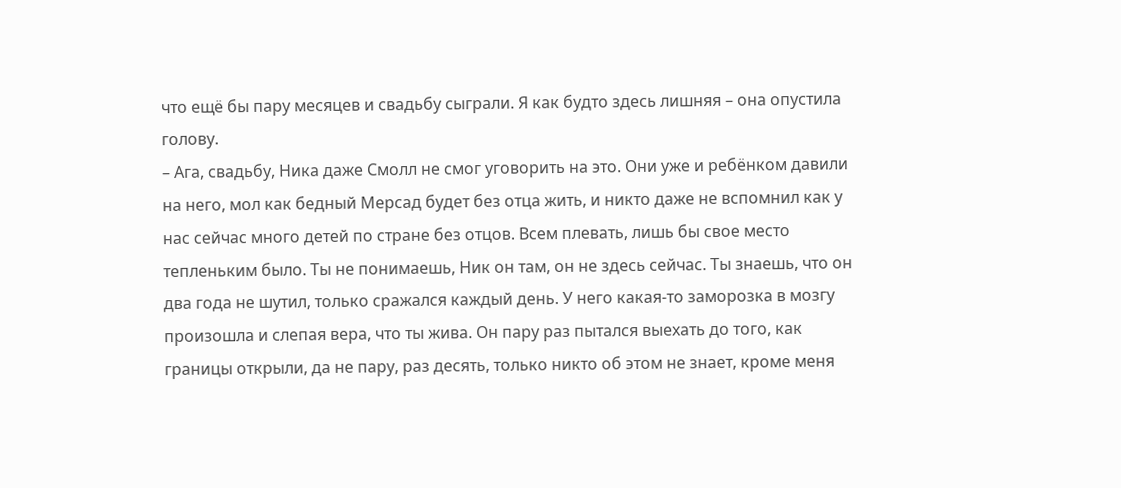что ещё бы пару месяцев и свадьбу сыграли. Я как будто здесь лишняя – она опустила голову.
– Ага, свадьбу, Ника даже Смолл не смог уговорить на это. Они уже и ребёнком давили на него, мол как бедный Мерсад будет без отца жить, и никто даже не вспомнил как у нас сейчас много детей по стране без отцов. Всем плевать, лишь бы свое место тепленьким было. Ты не понимаешь, Ник он там, он не здесь сейчас. Ты знаешь, что он два года не шутил, только сражался каждый день. У него какая-то заморозка в мозгу произошла и слепая вера, что ты жива. Он пару раз пытался выехать до того, как границы открыли, да не пару, раз десять, только никто об этом не знает, кроме меня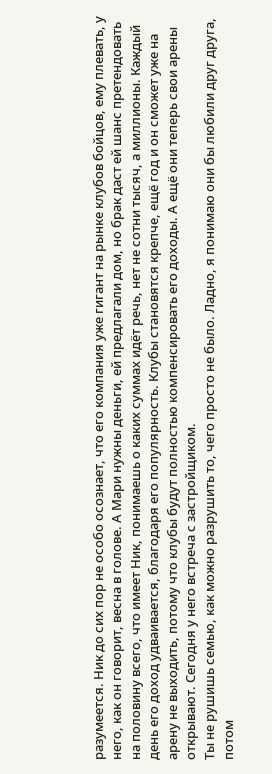разумеется. Ник до сих пор не особо осознает, что его компания уже гигант на рынке клубов бойцов, ему плевать, у него, как он говорит, весна в голове. А Мари нужны деньги, ей предлагали дом, но брак даст ей шанс претендовать на половину всего, что имеет Ник, понимаешь о каких суммах идёт речь, нет не сотни тысяч, а миллионы. Каждый день его доход удваивается, благодаря его популярность. Клубы становятся крепче, ещё год и он сможет уже на арену не выходить, потому что клубы будут полностью компенсировать его доходы. А ещё они теперь свои арены открывают. Сегодня у него встреча с застройщиком.
Ты не рушишь семью, как можно разрушить то, чего просто не было. Ладно, я понимаю они бы любили друг друга, потом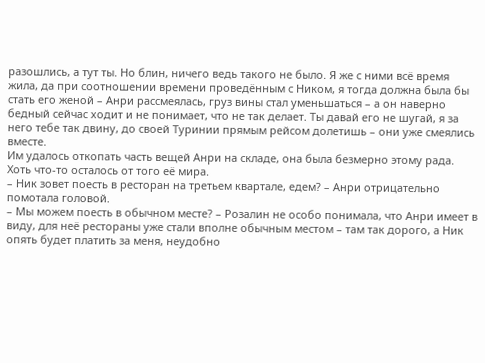разошлись, а тут ты. Но блин, ничего ведь такого не было. Я же с ними всё время жила, да при соотношении времени проведённым с Ником, я тогда должна была бы стать его женой – Анри рассмеялась, груз вины стал уменьшаться – а он наверно бедный сейчас ходит и не понимает, что не так делает. Ты давай его не шугай, я за него тебе так двину, до своей Туринии прямым рейсом долетишь – они уже смеялись вместе.
Им удалось откопать часть вещей Анри на складе, она была безмерно этому рада. Хоть что-то осталось от того её мира.
– Ник зовет поесть в ресторан на третьем квартале, едем? – Анри отрицательно помотала головой.
– Мы можем поесть в обычном месте? – Розалин не особо понимала, что Анри имеет в виду, для неё рестораны уже стали вполне обычным местом – там так дорого, а Ник опять будет платить за меня, неудобно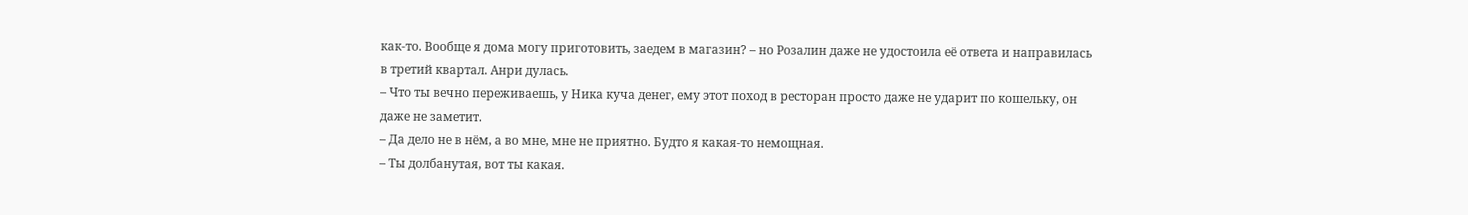как-то. Вообще я дома могу приготовить, заедем в магазин? – но Розалин даже не удостоила её ответа и направилась в третий квартал. Анри дулась.
– Что ты вечно переживаешь, у Ника куча денег, ему этот поход в ресторан просто даже не ударит по кошельку, он даже не заметит.
– Да дело не в нём, а во мне, мне не приятно. Будто я какая-то немощная.
– Ты долбанутая, вот ты какая.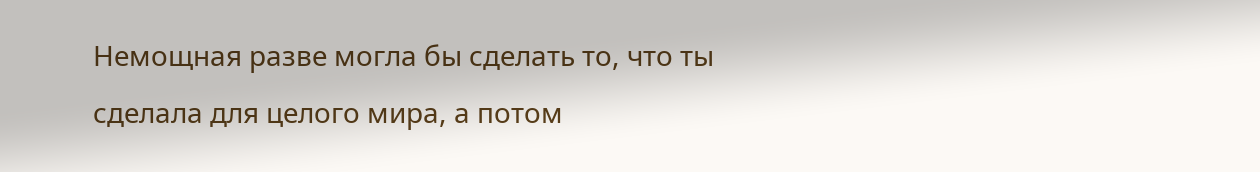Немощная разве могла бы сделать то, что ты сделала для целого мира, а потом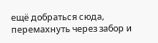ещё добраться сюда, перемахнуть через забор и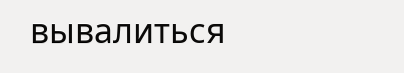вывалиться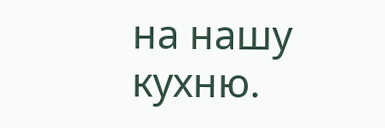на нашу кухню.